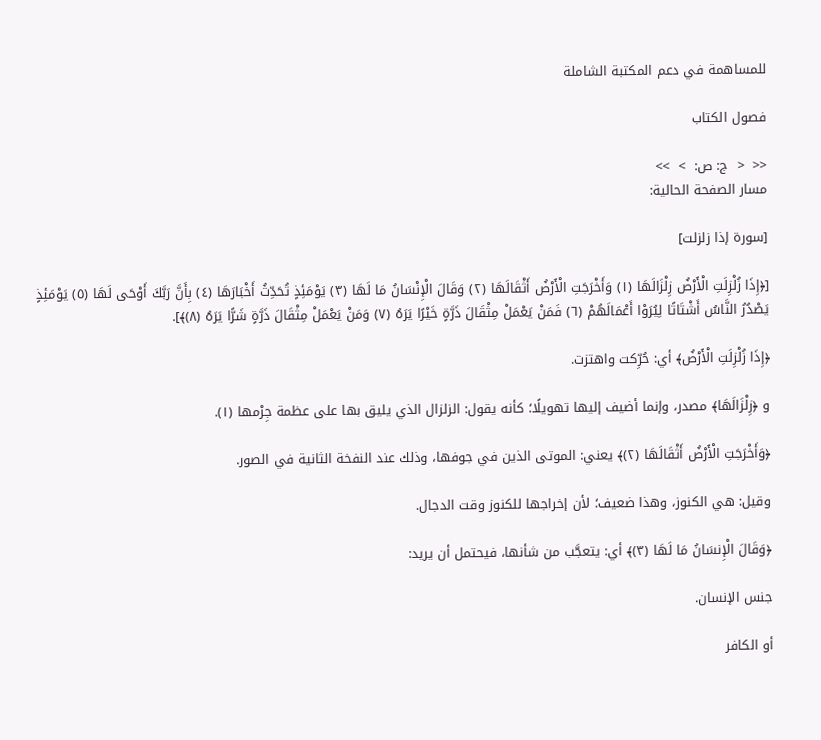للمساهمة في دعم المكتبة الشاملة

فصول الكتاب

<<  <  ج: ص:  >  >>
مسار الصفحة الحالية:

[سورة إذا زلزلت]

[﴿إِذَا زُلْزِلَتِ الْأَرْضُ زِلْزَالَهَا (١) وَأَخْرَجَتِ الْأَرْضُ أَثْقَالَهَا (٢) وَقَالَ الْإِنْسَانُ مَا لَهَا (٣) يَوْمَئِذٍ تُحَدِّثُ أَخْبَارَهَا (٤) بِأَنَّ رَبَّكَ أَوْحَى لَهَا (٥) يَوْمَئِذٍ يَصْدُرُ النَّاسُ أَشْتَاتًا لِيُرَوْا أَعْمَالَهُمْ (٦) فَمَنْ يَعْمَلْ مِثْقَالَ ذَرَّةٍ خَيْرًا يَرَهُ (٧) وَمَنْ يَعْمَلْ مِثْقَالَ ذَرَّةٍ شَرًّا يَرَهُ (٨)﴾].

﴿إِذَا زُلْزِلَتِ الْأَرْضُ﴾ أي: حُرِّكت واهتزت.

و ﴿زِلْزَالَهَا﴾ مصدر، وإنما أضيف إليها تهويلًا؛ كأنه يقول: الزلزال الذي يليق بها على عظمة جِرْمها (١).

﴿وَأَخْرَجَتِ الْأَرْضُ أَثْقَالَهَا (٢)﴾ يعني: الموتى الذين في جوفها، وذلك عند النفخة الثانية في الصور.

وقيل: هي الكنوز، وهذا ضعيف؛ لأن إخراجها للكنوز وقت الدجال.

﴿وَقَالَ الْإِنسَانُ مَا لَهَا (٣)﴾ أي: يتعجَّب من شأنها، فيحتمل أن يريد:

جنس الإنسان.

أو الكافر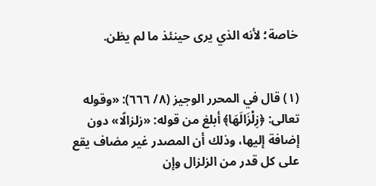خاصة؛ لأنه الذي يرى حينئذ ما لم يظن.


(١) قال في المحرر الوجيز (٨/ ٦٦٦): «وقوله تعالى: ﴿زِلْزَالَهَا﴾ أبلغ من قوله: «زلزالًا» دون إضافة إليها، وذلك أن المصدر غير مضاف يقع على كل قدر من الزلزال وإن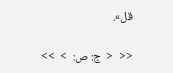قل».

<<  <  ج: ص:  >  >>